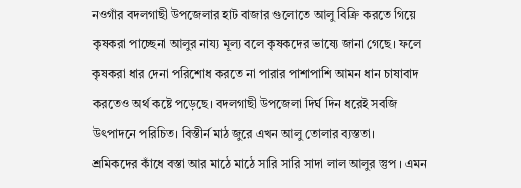নওগাঁর বদলগাছী উপজেলার হাট বাজার গুলোতে আলু বিক্রি করতে গিয়ে কৃষকরা পাচ্ছেনা আলুর নায্য মূল্য বলে কৃষকদের ভাষ্যে জানা গেছে। ফলে কৃষকরা ধার দেনা পরিশোধ করতে না পারার পাশাপাশি আমন ধান চাষাবাদ করতেও অর্থ কষ্টে পড়েছে। বদলগাছী উপজেলা দির্ঘ দিন ধরেই সবজি উৎপাদনে পরিচিত। বিস্তীর্ন মাঠ জুরে এখন আলু তোলার ব্যস্ততা।
শ্রমিকদের কাঁধে বস্তা আর মাঠে মাঠে সারি সারি সাদা লাল আলুর স্তুপ । এমন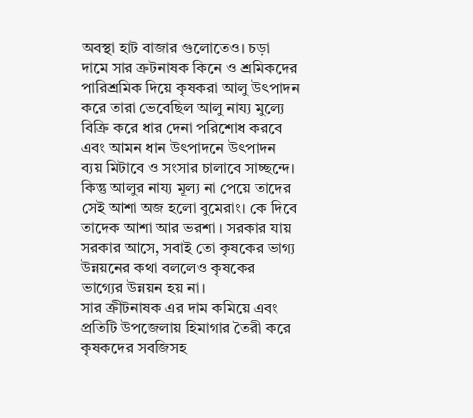অবস্থা হাট বাজার গুলোতেও। চড়া দামে সার ক্রটনাষক কিনে ও শ্রমিকদের পারিশ্রমিক দিয়ে কৃষকরা আলু উৎপাদন করে তারা ভেবেছিল আলু নায্য মুল্যে বিক্রি করে ধার দেনা পরিশোধ করবে এবং আমন ধান উৎপাদনে উৎপাদন ব্যয় মিটাবে ও সংসার চালাবে সাচ্ছন্দে। কিন্তু আলুর নায্য মূল্য না পেয়ে তাদের সেই আশা অজ হলো বুমেরাং। কে দিবে তাদেক আশা আর ভরশা । সরকার যায় সরকার আসে, সবাই তো কৃষকের ভাগ্য উন্নয়নের কথা বললেও কৃষকের ভাগ্যের উন্নয়ন হয় না।
সার ক্রীটনাষক এর দাম কমিয়ে এবং প্রতিটি উপজেলায় হিমাগার তৈরী করে কৃষকদের সবজিসহ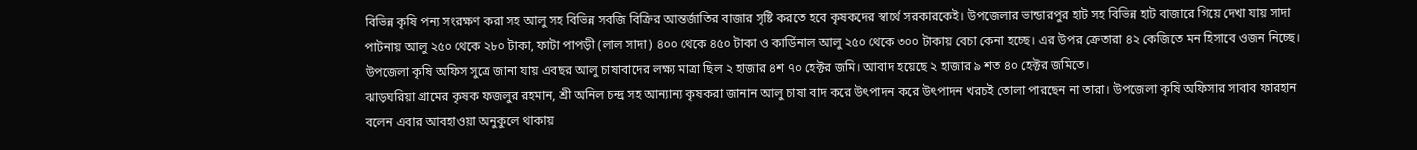বিভিন্ন কৃষি পন্য সংরক্ষণ করা সহ আলু সহ বিভিন্ন সবজি বিক্রির আন্তর্জাতির বাজার সৃষ্টি করতে হবে কৃষকদের স্বার্থে সরকারকেই। উপজেলার ভান্ডারপুর হাট সহ বিভিন্ন হাট বাজারে গিয়ে দেখা যায় সাদা পাটনায় আলু ২৫০ থেকে ২৮০ টাকা, ফাটা পাপড়ী (লাল সাদা) ৪০০ থেকে ৪৫০ টাকা ও কার্ডিনাল আলু ২৫০ থেকে ৩০০ টাকায় বেচা কেনা হচ্ছে। এর উপর ক্রেতারা ৪২ কেজিতে মন হিসাবে ওজন নিচ্ছে। উপজেলা কৃষি অফিস সুত্রে জানা যায় এবছর আলু চাষাবাদের লক্ষ্য মাত্রা ছিল ২ হাজার ৪শ ৭০ হেক্টর জমি। আবাদ হয়েছে ২ হাজার ৯ শত ৪০ হেক্টর জমিতে।
ঝাড়ঘরিয়া গ্রামের কৃষক ফজলুর রহমান, শ্রী অনিল চন্দ্র সহ আন্যান্য কৃষকরা জানান আলু চাষা বাদ করে উৎপাদন করে উৎপাদন খরচই তোলা পারছেন না তারা। উপজেলা কৃষি অফিসার সাবাব ফারহান বলেন এবার আবহাওয়া অনুকুলে থাকায়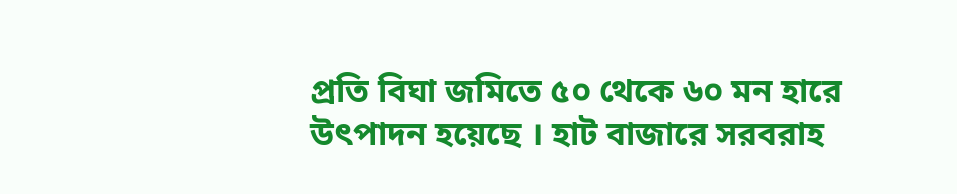প্রতি বিঘা জমিতে ৫০ থেকে ৬০ মন হারে উৎপাদন হয়েছে । হাট বাজারে সরবরাহ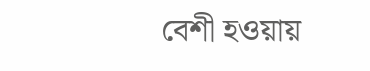বেশী হওয়ায়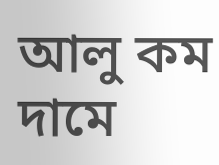আলু কম দামে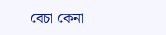বেচা কেনা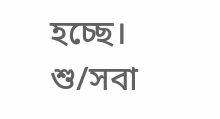হচ্ছে।
শু/সবা